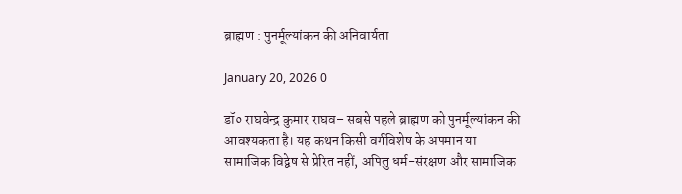ब्राह्मण : पुनर्मूल्यांकन की अनिवार्यता

January 20, 2026 0

डॉ० राघवेन्द्र कुमार राघव– सबसे पहले ब्राह्मण को पुनर्मूल्यांकन की आवश्यकता है। यह कथन किसी वर्गविशेष के अपमान या सामाजिक विद्वेष से प्रेरित नहीं, अपितु धर्म-संरक्षण और सामाजिक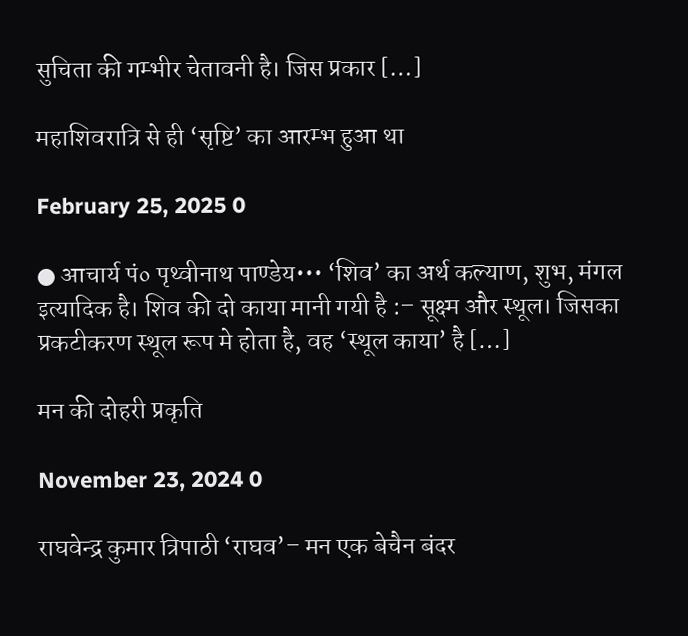सुचिता की गम्भीर चेतावनी है। जिस प्रकार […]

महाशिवरात्रि से ही ‘सृष्टि’ का आरम्भ हुआ था

February 25, 2025 0

● आचार्य पं० पृथ्वीनाथ पाण्डेय••• ‘शिव’ का अर्थ कल्याण, शुभ, मंगल इत्यादिक है। शिव की दो काया मानी गयी है :– सूक्ष्म और स्थूल। जिसका प्रकटीकरण स्थूल रूप मे होता है, वह ‘स्थूल काया’ है […]

मन की दोहरी प्रकृति

November 23, 2024 0

राघवेन्द्र कुमार त्रिपाठी ‘राघव’– मन एक बेचैन बंदर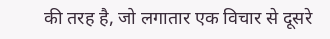की तरह है, जो लगातार एक विचार से दूसरे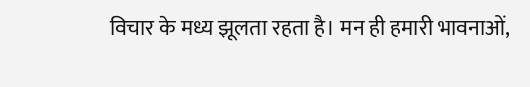विचार के मध्य झूलता रहता है। मन ही हमारी भावनाओं,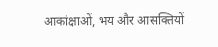आकांक्षाओं, भय और आसक्तियों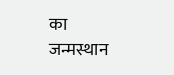का जन्मस्थान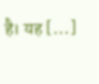है। यह […]